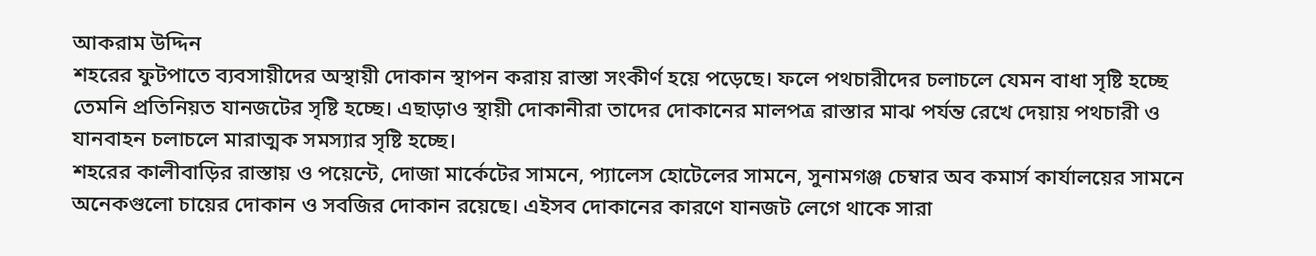আকরাম উদ্দিন
শহরের ফুটপাতে ব্যবসায়ীদের অস্থায়ী দোকান স্থাপন করায় রাস্তা সংকীর্ণ হয়ে পড়েছে। ফলে পথচারীদের চলাচলে যেমন বাধা সৃষ্টি হচ্ছে তেমনি প্রতিনিয়ত যানজটের সৃষ্টি হচ্ছে। এছাড়াও স্থায়ী দোকানীরা তাদের দোকানের মালপত্র রাস্তার মাঝ পর্যন্ত রেখে দেয়ায় পথচারী ও যানবাহন চলাচলে মারাত্মক সমস্যার সৃষ্টি হচ্ছে।
শহরের কালীবাড়ির রাস্তায় ও পয়েন্টে, দোজা মার্কেটের সামনে, প্যালেস হোটেলের সামনে, সুনামগঞ্জ চেম্বার অব কমার্স কার্যালয়ের সামনে অনেকগুলো চায়ের দোকান ও সবজির দোকান রয়েছে। এইসব দোকানের কারণে যানজট লেগে থাকে সারা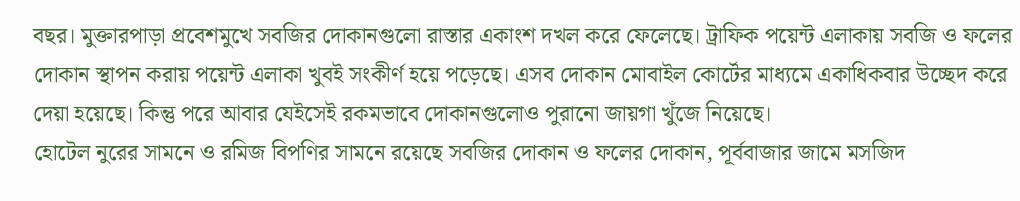বছর। মুক্তারপাড়া প্রবেশমুখে সবজির দোকানগুলো রাস্তার একাংশ দখল করে ফেলেছে। ট্রাফিক পয়েন্ট এলাকায় সবজি ও ফলের দোকান স্থাপন করায় পয়েন্ট এলাকা খুবই সংকীর্ণ হয়ে পড়েছে। এসব দোকান মোবাইল কোর্টের মাধ্যমে একাধিকবার উচ্ছেদ করে দেয়া হয়েছে। কিন্তু পরে আবার যেইসেই রকমভাবে দোকানগুলোও পুরানো জায়গা খুঁজে নিয়েছে।
হোটেল নুরের সামনে ও রমিজ বিপণির সামনে রয়েছে সবজির দোকান ও ফলের দোকান, পূর্ববাজার জামে মসজিদ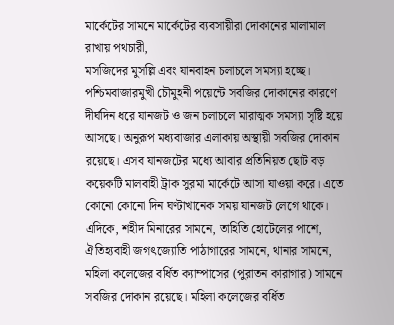মার্কেটের সামনে মার্কেটের ব্যবসায়ীরা দোকানের মালামাল রাখায় পথচারী,
মসজিদের মুসল্লি এবং যানবাহন চলাচলে সমস্যা হচ্ছে। পশ্চিমবাজারমুখী চৌমুহনী পয়েন্টে সবজির দোকানের কারণে দীর্ঘদিন ধরে যানজট ও জন চলাচলে মারাত্মক সমস্যা সৃষ্টি হয়ে আসছে। অনুরূপ মধ্যবাজার এলাকায় অস্থায়ী সবজির দোকান রয়েছে। এসব যানজটের মধ্যে আবার প্রতিনিয়ত ছোট বড় কয়েকটি মালবাহী ট্রাক সুরমা মার্কেটে আসা যাওয়া করে। এতে কোনো কোনো দিন ঘণ্টাখানেক সময় যানজট লেগে থাকে।
এদিকে, শহীদ মিনারের সামনে, তাহিতি হোটেলের পাশে, ঐতিহ্যবাহী জগৎজ্যোতি পাঠাগারের সামনে, থানার সামনে, মহিলা কলেজের বর্ধিত ক্যাম্পাসের (পুরাতন কারাগার) সামনে সবজির দোকান রয়েছে। মহিলা কলেজের বর্ধিত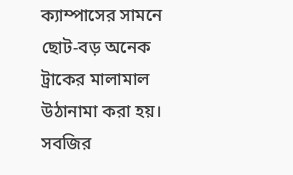ক্যাম্পাসের সামনে ছোট-বড় অনেক ট্রাকের মালামাল উঠানামা করা হয়। সবজির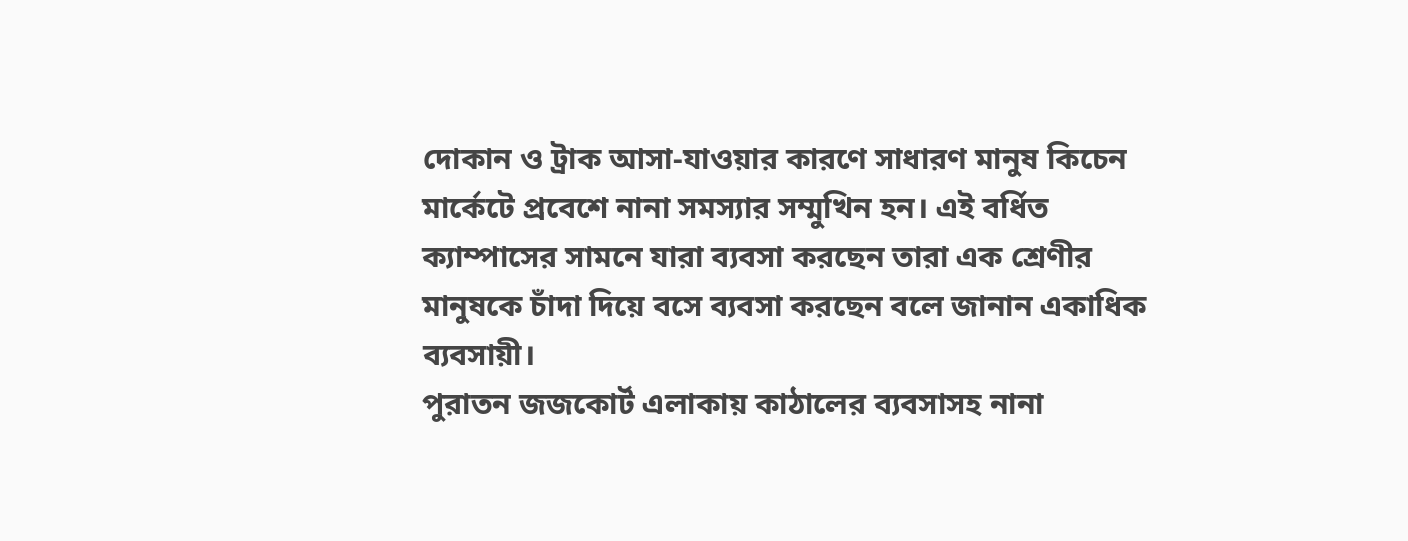দোকান ও ট্রাক আসা-যাওয়ার কারণে সাধারণ মানুষ কিচেন মার্কেটে প্রবেশে নানা সমস্যার সম্মুখিন হন। এই বর্ধিত ক্যাম্পাসের সামনে যারা ব্যবসা করছেন তারা এক শ্রেণীর মানুষকে চাঁদা দিয়ে বসে ব্যবসা করছেন বলে জানান একাধিক ব্যবসায়ী।
পুরাতন জজকোর্ট এলাকায় কাঠালের ব্যবসাসহ নানা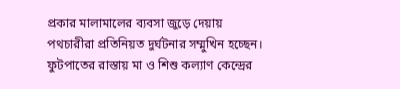প্রকার মালামালের ব্যবসা জুড়ে দেয়ায় পথচারীরা প্রতিনিয়ত দুর্ঘটনার সম্মুখিন হচ্ছেন। ফুটপাতের রাস্তায় মা ও শিশু কল্যাণ কেন্দ্রের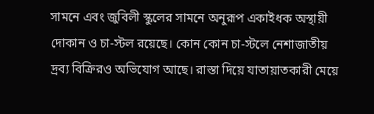সামনে এবং জুবিলী স্কুলের সামনে অনুরূপ একাইধক অস্থায়ী দোকান ও চা-স্টল রয়েছে। কোন কোন চা-স্টলে নেশাজাতীয় দ্রব্য বিক্রিরও অভিযোগ আছে। রাস্তা দিয়ে যাতায়াতকারী মেয়ে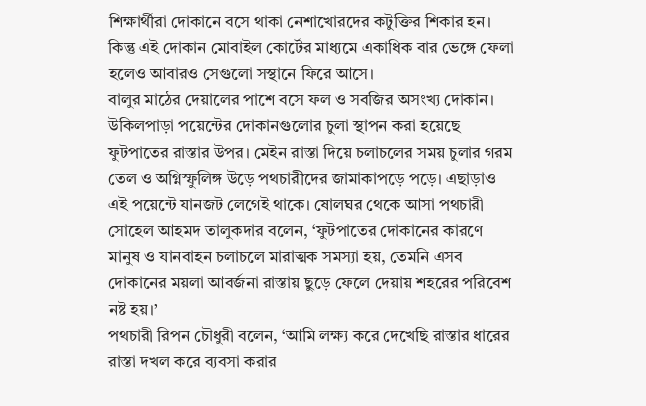শিক্ষার্থীরা দোকানে বসে থাকা নেশাখোরদের কটুক্তির শিকার হন। কিন্তু এই দোকান মোবাইল কোর্টের মাধ্যমে একাধিক বার ভেঙ্গে ফেলা হলেও আবারও সেগুলো সস্থানে ফিরে আসে।
বালুর মাঠের দেয়ালের পাশে বসে ফল ও সবজির অসংখ্য দোকান। উকিলপাড়া পয়েন্টের দোকানগুলোর চুলা স্থাপন করা হয়েছে ফুটপাতের রাস্তার উপর। মেইন রাস্তা দিয়ে চলাচলের সময় চুলার গরম তেল ও অগ্নিস্ফুলিঙ্গ উড়ে পথচারীদের জামাকাপড়ে পড়ে। এছাড়াও এই পয়েন্টে যানজট লেগেই থাকে। ষোলঘর থেকে আসা পথচারী সোহেল আহমদ তালুকদার বলেন, ‘ফুটপাতের দোকানের কারণে মানুষ ও যানবাহন চলাচলে মারাত্মক সমস্যা হয়, তেমনি এসব দোকানের ময়লা আবর্জনা রাস্তায় ছুড়ে ফেলে দেয়ায় শহরের পরিবেশ নষ্ট হয়।’
পথচারী রিপন চৌধুরী বলেন, ‘আমি লক্ষ্য করে দেখেছি রাস্তার ধারের রাস্তা দখল করে ব্যবসা করার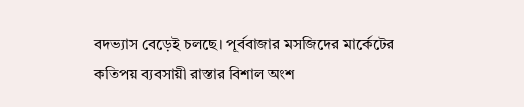বদভ্যাস বেড়েই চলছে। পূর্ববাজার মসজিদের মার্কেটের কতিপয় ব্যবসায়ী রাস্তার বিশাল অংশ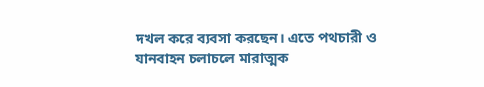দখল করে ব্যবসা করছেন। এতে পথচারী ও যানবাহন চলাচলে মারাত্মক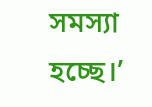সমস্যা হচ্ছে।’